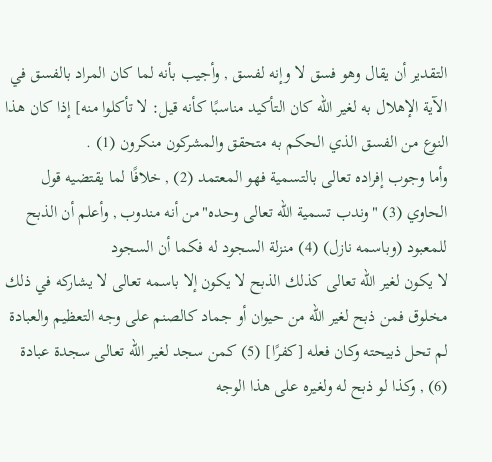التقدير أن يقال وهو فسق لا وإنه لفسق , وأجيب بأنه لما كان المراد بالفسق في الآية الإهلال به لغير الله كان التأكيد مناسبًا كأنه قيل: لا تأكلوا منه] إذا كان هذا النوع من الفسق الذي الحكم به متحقق والمشركون منكرون (1) .
وأما وجوب إفراده تعالى بالتسمية فهو المعتمد (2) , خلافًا لما يقتضيه قول الحاوي (3) "وندب تسمية الله تعالى وحده"من أنه مندوب , وأعلم أن الذبح للمعبود (وباسمه نازل) (4) منزلة السجود له فكما أن السجود
لا يكون لغير الله تعالى كذلك الذبح لا يكون إلا باسمه تعالى لا يشاركه في ذلك مخلوق فمن ذبح لغير الله من حيوان أو جماد كالصنم على وجه التعظيم والعبادة لم تحل ذبيحته وكان فعله [كفرًا] (5) كمن سجد لغير الله تعالى سجدة عبادة (6) , وكذا لو ذبح له ولغيره على هذا الوجه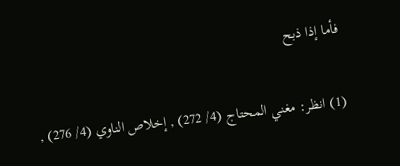فأما إذا ذبح

(1) انظر: مغني المحتاج (4/ 272) , إخلاص الناوي (4/ 276) ,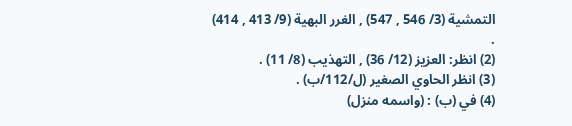التمشية (3/ 546 , 547) , الغرر البهية (9/ 413 , 414) .
(2) انظر: العزيز (12/ 36) , التهذيب (8/ 11) .
(3) انظر الحاوي الصغير (ل/112/ب) .
(4) في (ب) : (واسمه منزل)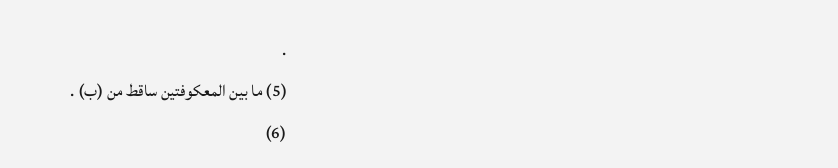.
(5) ما بين المعكوفتين ساقط من (ب) .
(6)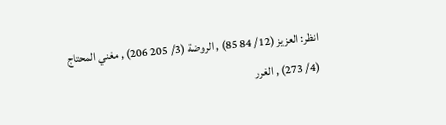انظر: العزيز (12/ 84 85) , الروضة (3/ 205 206) , مغني المحتاج
(4/ 273) , الغرر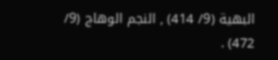البهية (9/ 414) , النجم الوهاج (9/ 472) .